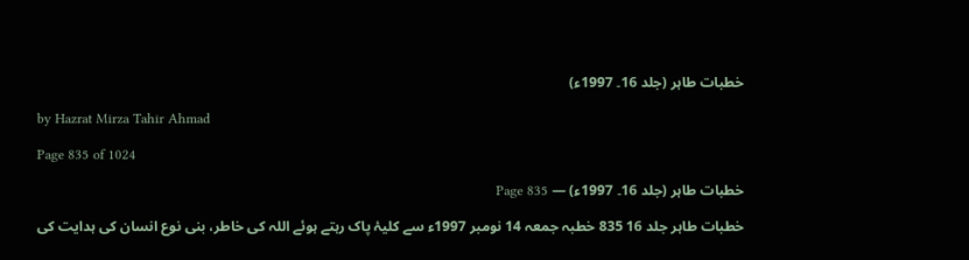خطبات طاہر (جلد 16۔ 1997ء)

by Hazrat Mirza Tahir Ahmad

Page 835 of 1024

خطبات طاہر (جلد 16۔ 1997ء) — Page 835

خطبات طاہر جلد 16 835 خطبہ جمعہ 14 نومبر 1997ء سے کلیۂ پاک رہتے ہوئے اللہ کی خاطر، بنی نوع انسان کی ہدایت کی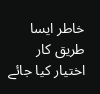خاطر ایسا طریق کار اختیار کیا جائے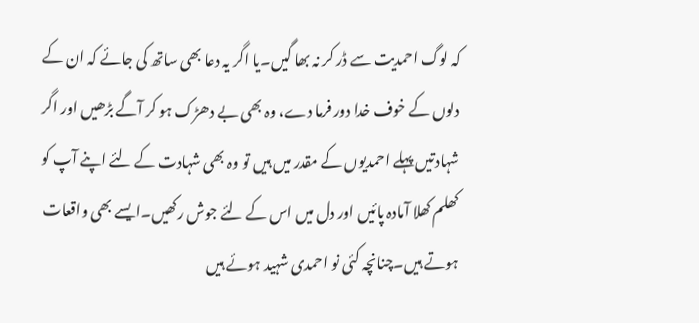کہ لوگ احمدیت سے ڈر کر نہ بھا گیں۔یا اگر یہ دعا بھی ساتھ کی جائے کہ ان کے دلوں کے خوف خدا دور فرما دے، وہ بھی بے دھڑک ہو کر آگے بڑھیں اور اگر شہادتیں پہلے احمدیوں کے مقدر میں ہیں تو وہ بھی شہادت کے لئے اپنے آپ کو کھلم کھلا آمادہ پائیں اور دل میں اس کے لئے جوش رکھیں۔ایسے بھی واقعات ہوتے ہیں۔چنانچہ کئی نو احمدی شہید ہوئے ہیں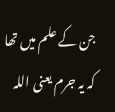جن کے علم میں تھا کہ یہ جرم یعنی اللہ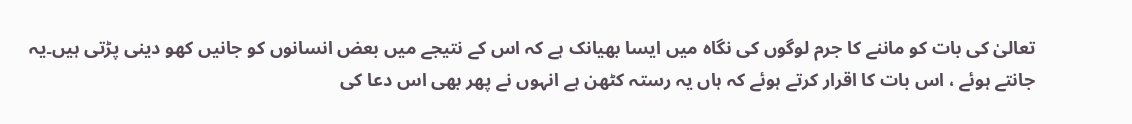تعالیٰ کی بات کو ماننے کا جرم لوگوں کی نگاہ میں ایسا بھیانک ہے کہ اس کے نتیجے میں بعض انسانوں کو جانیں کھو دینی پڑتی ہیں۔یہ جانتے ہوئے ، اس بات کا اقرار کرتے ہوئے کہ ہاں یہ رستہ کٹھن ہے انہوں نے پھر بھی اس دعا کی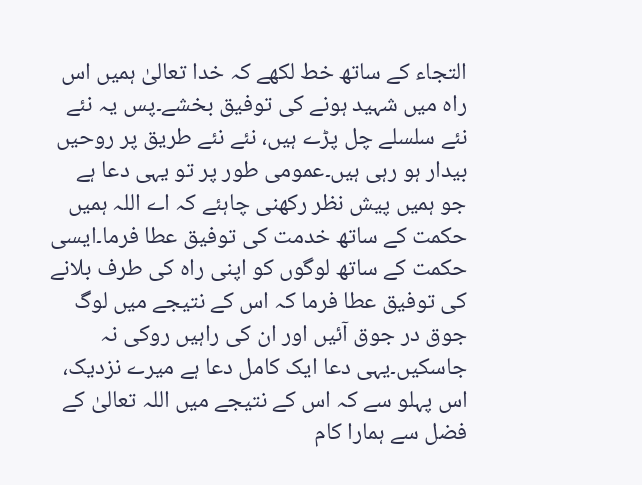التجاء کے ساتھ خط لکھے کہ خدا تعالیٰ ہمیں اس راہ میں شہید ہونے کی توفیق بخشے۔پس یہ نئے نئے سلسلے چل پڑے ہیں، نئے نئے طریق پر روحیں بیدار ہو رہی ہیں۔عمومی طور پر تو یہی دعا ہے جو ہمیں پیش نظر رکھنی چاہئے کہ اے اللہ ہمیں حکمت کے ساتھ خدمت کی توفیق عطا فرما۔ایسی حکمت کے ساتھ لوگوں کو اپنی راہ کی طرف بلانے کی توفیق عطا فرما کہ اس کے نتیجے میں لوگ جوق در جوق آئیں اور ان کی راہیں روکی نہ جاسکیں۔یہی دعا ایک کامل دعا ہے میرے نزدیک، اس پہلو سے کہ اس کے نتیجے میں اللہ تعالیٰ کے فضل سے ہمارا کام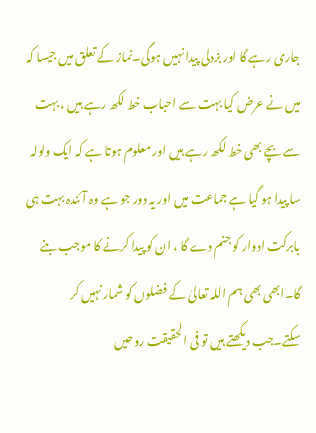جاری رہے گا اور بزدلی پیدا نہیں ہوگی۔نماز کے تعلق میں جیسا کہ میں نے عرض کیا بہت سے احباب خط لکھ رہے ہیں ، بہت سے بچے بھی خط لکھ رہے ہیں اور معلوم ہوتا ہے کہ ایک ولولہ سا پیدا ہو گیا ہے جماعت میں اور یہ دور جو ہے وہ آئندہ بہت ہی بابرکت ادوار کو جنم دے گا ، ان کو پیدا کرنے کا موجب بنے گا۔ابھی بھی ہم اللہ تعالیٰ کے فضلوں کو شمار نہیں کر سکتے۔جب دیکھتے ہیں تو فی الحقیقت روحیں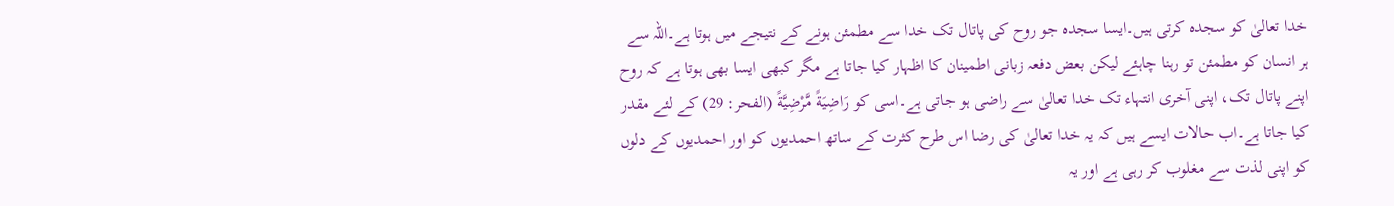خدا تعالیٰ کو سجدہ کرتی ہیں۔ایسا سجدہ جو روح کی پاتال تک خدا سے مطمئن ہونے کے نتیجے میں ہوتا ہے۔اللہ سے ہر انسان کو مطمئن تو رہنا چاہئے لیکن بعض دفعہ زبانی اطمینان کا اظہار کیا جاتا ہے مگر کبھی ایسا بھی ہوتا ہے کہ روح اپنے پاتال تک، اپنی آخری انتہاء تک خدا تعالیٰ سے راضی ہو جاتی ہے۔اسی کو رَاضِيَةً مَّرْضِيَّةً (الفحر: 29) کے لئے مقدر کیا جاتا ہے۔اب حالات ایسے ہیں کہ یہ خدا تعالیٰ کی رضا اس طرح کثرت کے ساتھ احمدیوں کو اور احمدیوں کے دلوں کو اپنی لذت سے مغلوب کر رہی ہے اور یہ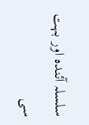سلسلہ آئندہ اور بہت سی